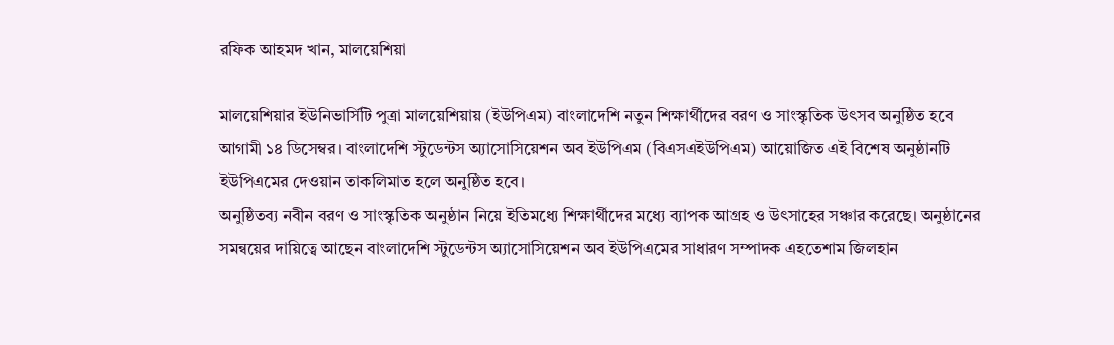রফিক আহমদ খান, মালয়েশিয়া

মালয়েশিয়ার ইউনিভার্সিটি পুত্রা মালয়েশিয়ায় (ইউপিএম) বাংলাদেশি নতুন শিক্ষার্থীদের বরণ ও সাংস্কৃতিক উৎসব অনুষ্ঠিত হবে আগামী ১৪ ডিসেম্বর। বাংলাদেশি স্টুডেন্টস অ্যাসোসিয়েশন অব ইউপিএম (বিএসএইউপিএম) আয়োজিত এই বিশেষ অনুষ্ঠানটি ইউপিএমের দেওয়ান তাকলিমাত হলে অনুষ্ঠিত হবে।
অনুষ্ঠিতব্য নবীন বরণ ও সাংস্কৃতিক অনুষ্ঠান নিয়ে ইতিমধ্যে শিক্ষার্থীদের মধ্যে ব্যাপক আগ্রহ ও উৎসাহের সঞ্চার করেছে। অনুষ্ঠানের সমন্বয়ের দায়িত্বে আছেন বাংলাদেশি স্টুডেন্টস অ্যাসোসিয়েশন অব ইউপিএমের সাধারণ সম্পাদক এহতেশাম জিলহান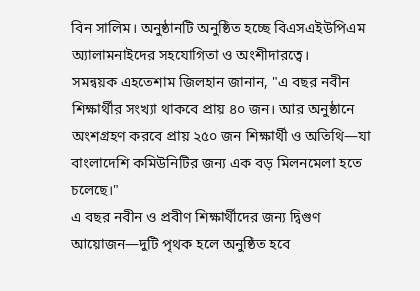বিন সালিম। অনুষ্ঠানটি অনুষ্ঠিত হচ্ছে বিএসএইউপিএম অ্যালামনাইদের সহযোগিতা ও অংশীদারত্বে।
সমন্বয়ক এহতেশাম জিলহান জানান, "এ বছর নবীন শিক্ষার্থীর সংখ্যা থাকবে প্রায় ৪০ জন। আর অনুষ্ঠানে অংশগ্রহণ করবে প্রায় ২৫০ জন শিক্ষার্থী ও অতিথি—যা বাংলাদেশি কমিউনিটির জন্য এক বড় মিলনমেলা হতে চলেছে।"
এ বছর নবীন ও প্রবীণ শিক্ষার্থীদের জন্য দ্বিগুণ আয়োজন—দুটি পৃথক হলে অনুষ্ঠিত হবে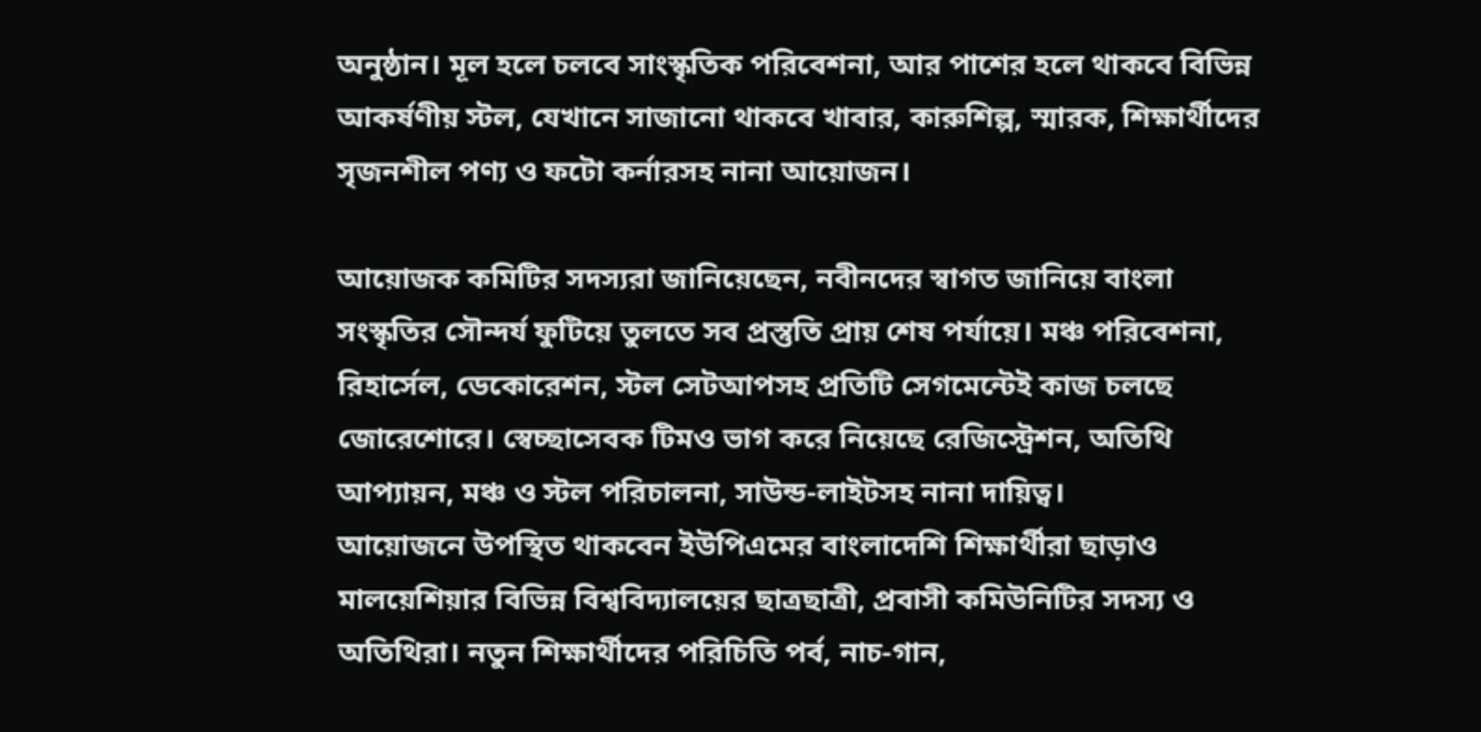অনুষ্ঠান। মূল হলে চলবে সাংস্কৃতিক পরিবেশনা, আর পাশের হলে থাকবে বিভিন্ন আকর্ষণীয় স্টল, যেখানে সাজানো থাকবে খাবার, কারুশিল্প, স্মারক, শিক্ষার্থীদের সৃজনশীল পণ্য ও ফটো কর্নারসহ নানা আয়োজন।

আয়োজক কমিটির সদস্যরা জানিয়েছেন, নবীনদের স্বাগত জানিয়ে বাংলা সংস্কৃতির সৌন্দর্য ফুটিয়ে তুলতে সব প্রস্তুতি প্রায় শেষ পর্যায়ে। মঞ্চ পরিবেশনা, রিহার্সেল, ডেকোরেশন, স্টল সেটআপসহ প্রতিটি সেগমেন্টেই কাজ চলছে জোরেশোরে। স্বেচ্ছাসেবক টিমও ভাগ করে নিয়েছে রেজিস্ট্রেশন, অতিথি আপ্যায়ন, মঞ্চ ও স্টল পরিচালনা, সাউন্ড-লাইটসহ নানা দায়িত্ব।
আয়োজনে উপস্থিত থাকবেন ইউপিএমের বাংলাদেশি শিক্ষার্থীরা ছাড়াও মালয়েশিয়ার বিভিন্ন বিশ্ববিদ্যালয়ের ছাত্রছাত্রী, প্রবাসী কমিউনিটির সদস্য ও অতিথিরা। নতুন শিক্ষার্থীদের পরিচিতি পর্ব, নাচ-গান,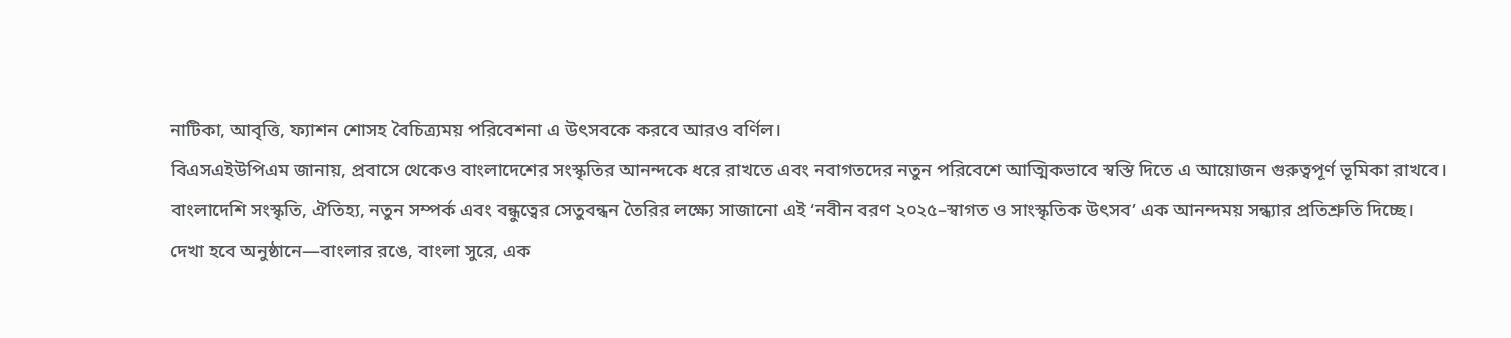নাটিকা, আবৃত্তি, ফ্যাশন শোসহ বৈচিত্র্যময় পরিবেশনা এ উৎসবকে করবে আরও বর্ণিল।
বিএসএইউপিএম জানায়, প্রবাসে থেকেও বাংলাদেশের সংস্কৃতির আনন্দকে ধরে রাখতে এবং নবাগতদের নতুন পরিবেশে আত্মিকভাবে স্বস্তি দিতে এ আয়োজন গুরুত্বপূর্ণ ভূমিকা রাখবে।
বাংলাদেশি সংস্কৃতি, ঐতিহ্য, নতুন সম্পর্ক এবং বন্ধুত্বের সেতুবন্ধন তৈরির লক্ষ্যে সাজানো এই ‘নবীন বরণ ২০২৫–স্বাগত ও সাংস্কৃতিক উৎসব’ এক আনন্দময় সন্ধ্যার প্রতিশ্রুতি দিচ্ছে।
দেখা হবে অনুষ্ঠানে—বাংলার রঙে, বাংলা সুরে, এক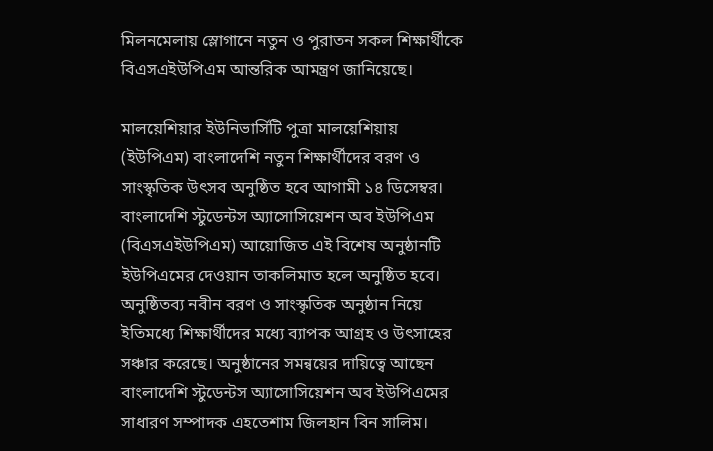মিলনমেলায় স্লোগানে নতুন ও পুরাতন সকল শিক্ষার্থীকে বিএসএইউপিএম আন্তরিক আমন্ত্রণ জানিয়েছে।

মালয়েশিয়ার ইউনিভার্সিটি পুত্রা মালয়েশিয়ায় (ইউপিএম) বাংলাদেশি নতুন শিক্ষার্থীদের বরণ ও সাংস্কৃতিক উৎসব অনুষ্ঠিত হবে আগামী ১৪ ডিসেম্বর। বাংলাদেশি স্টুডেন্টস অ্যাসোসিয়েশন অব ইউপিএম (বিএসএইউপিএম) আয়োজিত এই বিশেষ অনুষ্ঠানটি ইউপিএমের দেওয়ান তাকলিমাত হলে অনুষ্ঠিত হবে।
অনুষ্ঠিতব্য নবীন বরণ ও সাংস্কৃতিক অনুষ্ঠান নিয়ে ইতিমধ্যে শিক্ষার্থীদের মধ্যে ব্যাপক আগ্রহ ও উৎসাহের সঞ্চার করেছে। অনুষ্ঠানের সমন্বয়ের দায়িত্বে আছেন বাংলাদেশি স্টুডেন্টস অ্যাসোসিয়েশন অব ইউপিএমের সাধারণ সম্পাদক এহতেশাম জিলহান বিন সালিম।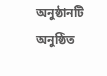অনুষ্ঠানটি অনুষ্ঠিত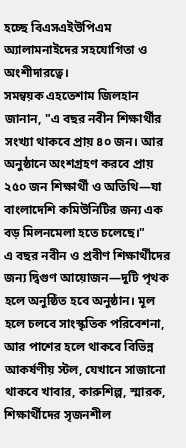হচ্ছে বিএসএইউপিএম অ্যালামনাইদের সহযোগিতা ও অংশীদারত্বে।
সমন্বয়ক এহতেশাম জিলহান জানান, "এ বছর নবীন শিক্ষার্থীর সংখ্যা থাকবে প্রায় ৪০ জন। আর অনুষ্ঠানে অংশগ্রহণ করবে প্রায় ২৫০ জন শিক্ষার্থী ও অতিথি—যা বাংলাদেশি কমিউনিটির জন্য এক বড় মিলনমেলা হতে চলেছে।"
এ বছর নবীন ও প্রবীণ শিক্ষার্থীদের জন্য দ্বিগুণ আয়োজন—দুটি পৃথক হলে অনুষ্ঠিত হবে অনুষ্ঠান। মূল হলে চলবে সাংস্কৃতিক পরিবেশনা, আর পাশের হলে থাকবে বিভিন্ন আকর্ষণীয় স্টল, যেখানে সাজানো থাকবে খাবার, কারুশিল্প, স্মারক, শিক্ষার্থীদের সৃজনশীল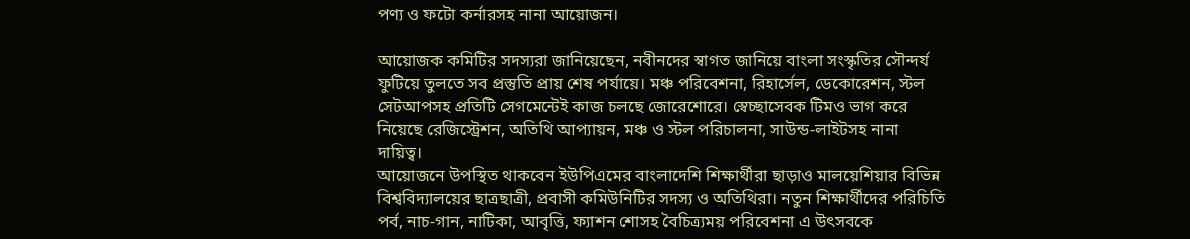পণ্য ও ফটো কর্নারসহ নানা আয়োজন।

আয়োজক কমিটির সদস্যরা জানিয়েছেন, নবীনদের স্বাগত জানিয়ে বাংলা সংস্কৃতির সৌন্দর্য ফুটিয়ে তুলতে সব প্রস্তুতি প্রায় শেষ পর্যায়ে। মঞ্চ পরিবেশনা, রিহার্সেল, ডেকোরেশন, স্টল সেটআপসহ প্রতিটি সেগমেন্টেই কাজ চলছে জোরেশোরে। স্বেচ্ছাসেবক টিমও ভাগ করে নিয়েছে রেজিস্ট্রেশন, অতিথি আপ্যায়ন, মঞ্চ ও স্টল পরিচালনা, সাউন্ড-লাইটসহ নানা দায়িত্ব।
আয়োজনে উপস্থিত থাকবেন ইউপিএমের বাংলাদেশি শিক্ষার্থীরা ছাড়াও মালয়েশিয়ার বিভিন্ন বিশ্ববিদ্যালয়ের ছাত্রছাত্রী, প্রবাসী কমিউনিটির সদস্য ও অতিথিরা। নতুন শিক্ষার্থীদের পরিচিতি পর্ব, নাচ-গান, নাটিকা, আবৃত্তি, ফ্যাশন শোসহ বৈচিত্র্যময় পরিবেশনা এ উৎসবকে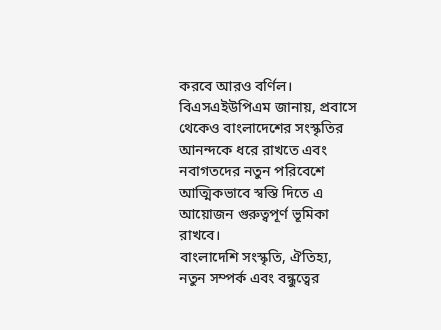করবে আরও বর্ণিল।
বিএসএইউপিএম জানায়, প্রবাসে থেকেও বাংলাদেশের সংস্কৃতির আনন্দকে ধরে রাখতে এবং নবাগতদের নতুন পরিবেশে আত্মিকভাবে স্বস্তি দিতে এ আয়োজন গুরুত্বপূর্ণ ভূমিকা রাখবে।
বাংলাদেশি সংস্কৃতি, ঐতিহ্য, নতুন সম্পর্ক এবং বন্ধুত্বের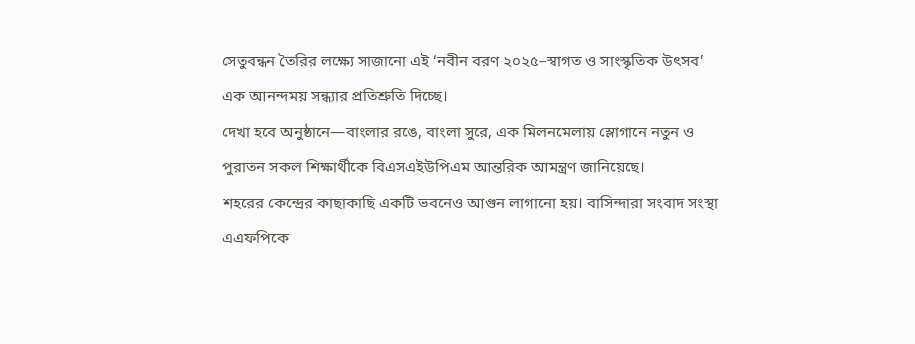সেতুবন্ধন তৈরির লক্ষ্যে সাজানো এই ‘নবীন বরণ ২০২৫–স্বাগত ও সাংস্কৃতিক উৎসব’ এক আনন্দময় সন্ধ্যার প্রতিশ্রুতি দিচ্ছে।
দেখা হবে অনুষ্ঠানে—বাংলার রঙে, বাংলা সুরে, এক মিলনমেলায় স্লোগানে নতুন ও পুরাতন সকল শিক্ষার্থীকে বিএসএইউপিএম আন্তরিক আমন্ত্রণ জানিয়েছে।
শহরের কেন্দ্রের কাছাকাছি একটি ভবনেও আগুন লাগানো হয়। বাসিন্দারা সংবাদ সংস্থা এএফপিকে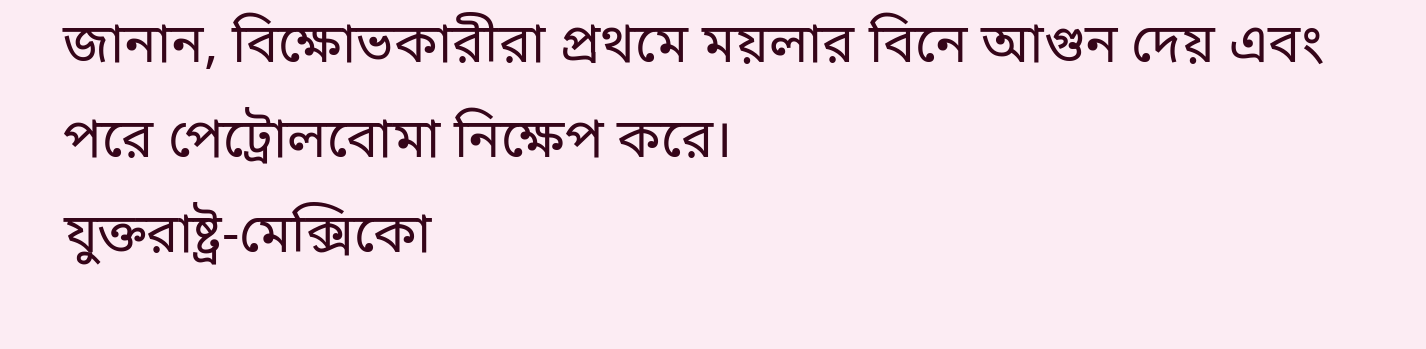জানান, বিক্ষোভকারীরা প্রথমে ময়লার বিনে আগুন দেয় এবং পরে পেট্রোলবোমা নিক্ষেপ করে।
যুক্তরাষ্ট্র-মেক্সিকো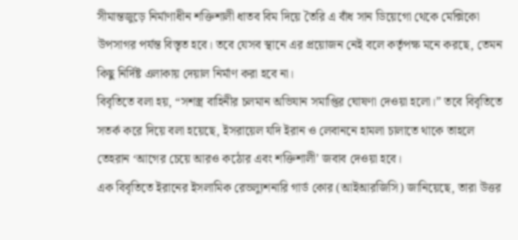সীমান্তজুড়ে নির্মাণাধীন শক্তিশালী ধাতব বিম দিয়ে তৈরি এ বাঁধ সান ডিয়েগো থেকে মেক্সিকো উপসাগর পর্যন্ত বিস্তৃত হবে। তবে যেসব স্থানে এর প্রয়োজন নেই বলে কর্তৃপক্ষ মনে করছে, তেমন কিছু নির্দিষ্ট এলাকায় দেয়াল নির্মাণ করা হবে না।
বিবৃতিতে বলা হয়, “সশস্ত্র বাহিনীর চলমান অভিযান সমাপ্তির ঘোষণা দেওয়া হলো।” তবে বিবৃতিতে সতর্ক করে দিয়ে বলা হয়েছে, ইসরায়েল যদি ইরান ও লেবাননে হামলা চালাতে থাকে তাহলে তেহরান ‘আগের চেয়ে আরও কঠোর এবং শক্তিশালী’ জবাব দেওয়া হবে।
এক বিবৃতিতে ইরানের ইসলামিক রেভল্যুশনারি গার্ড কোর (আইআরজিসি) জানিয়েছে, তারা উত্তর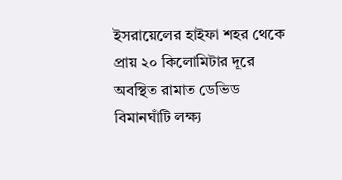ইসরায়েলের হাইফা শহর থেকে প্রায় ২০ কিলোমিটার দূরে অবস্থিত রামাত ডেভিড বিমানঘাঁটি লক্ষ্য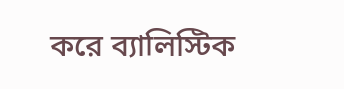করে ব্যালিস্টিক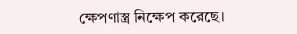ক্ষেপণাস্ত্র নিক্ষেপ করেছে।